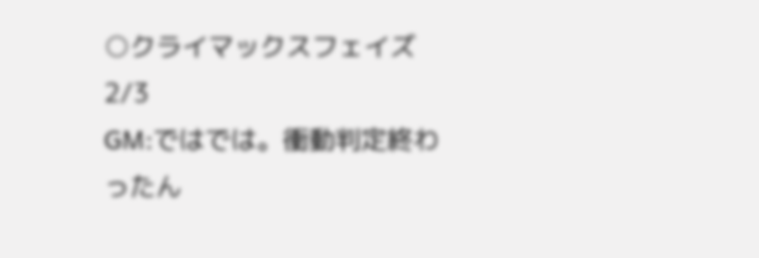○クライマックスフェイズ 2/3
GM:ではでは。衝動判定終わったん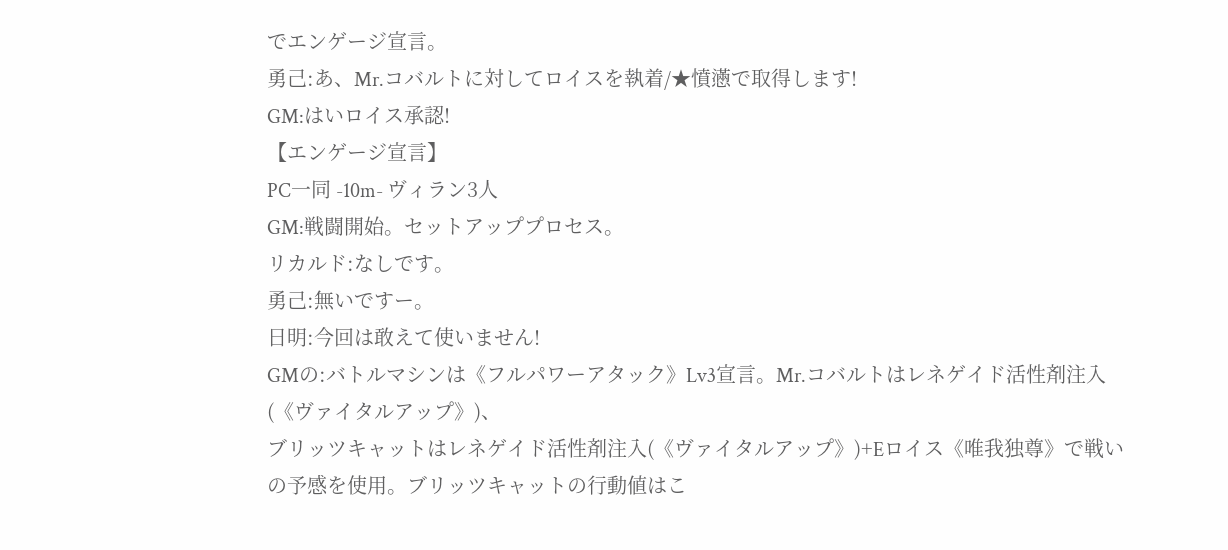でエンゲージ宣言。
勇己:あ、Mr.コバルトに対してロイスを執着/★憤懣で取得します!
GM:はいロイス承認!
【エンゲージ宣言】
PC一同 -10m- ヴィラン3人
GM:戦闘開始。セットアッププロセス。
リカルド:なしです。
勇己:無いですー。
日明:今回は敢えて使いません!
GMの:バトルマシンは《フルパワーアタック》Lv3宣言。Mr.コバルトはレネゲイド活性剤注入(《ヴァイタルアップ》)、
ブリッツキャットはレネゲイド活性剤注入(《ヴァイタルアップ》)+Eロイス《唯我独尊》で戦いの予感を使用。ブリッツキャットの行動値はこ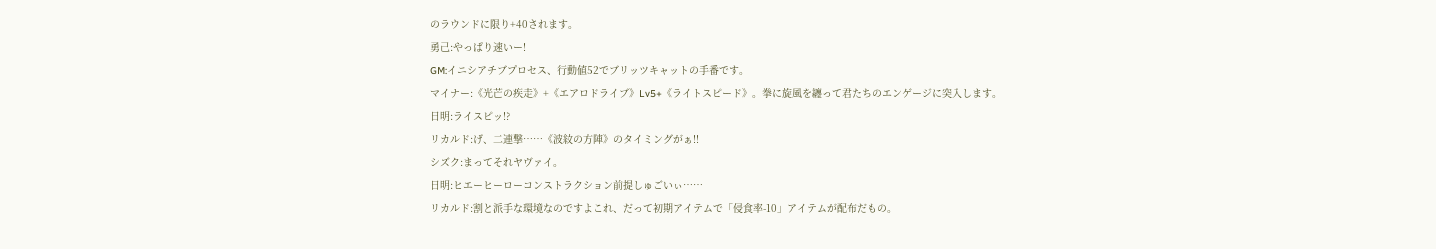のラウンドに限り+40されます。
勇己:やっぱり速いー!
GM:イニシアチブプロセス、行動値52でブリッツキャットの手番です。
マイナー:《光芒の疾走》+《エアロドライブ》Lv5+《ライトスピード》。拳に旋風を纏って君たちのエンゲージに突入します。
日明:ライスピッ!?
リカルド:げ、二連撃……《波紋の方陣》のタイミングがぁ!!
シズク:まってそれヤヴァイ。
日明:ヒエーヒーローコンストラクション前提しゅごいぃ……
リカルド:割と派手な環境なのですよこれ、だって初期アイテムで「侵食率-10」アイテムが配布だもの。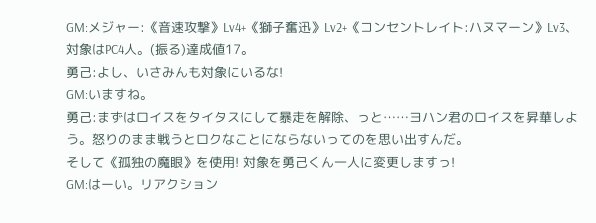GM:メジャー:《音速攻撃》Lv4+《獅子奮迅》Lv2+《コンセントレイト:ハヌマーン》Lv3、対象はPC4人。(振る)達成値17。
勇己:よし、いさみんも対象にいるな!
GM:いますね。
勇己:まずはロイスをタイタスにして暴走を解除、っと……ヨハン君のロイスを昇華しよう。怒りのまま戦うとロクなことにならないってのを思い出すんだ。
そして《孤独の魔眼》を使用! 対象を勇己くん一人に変更しますっ!
GM:はーい。リアクション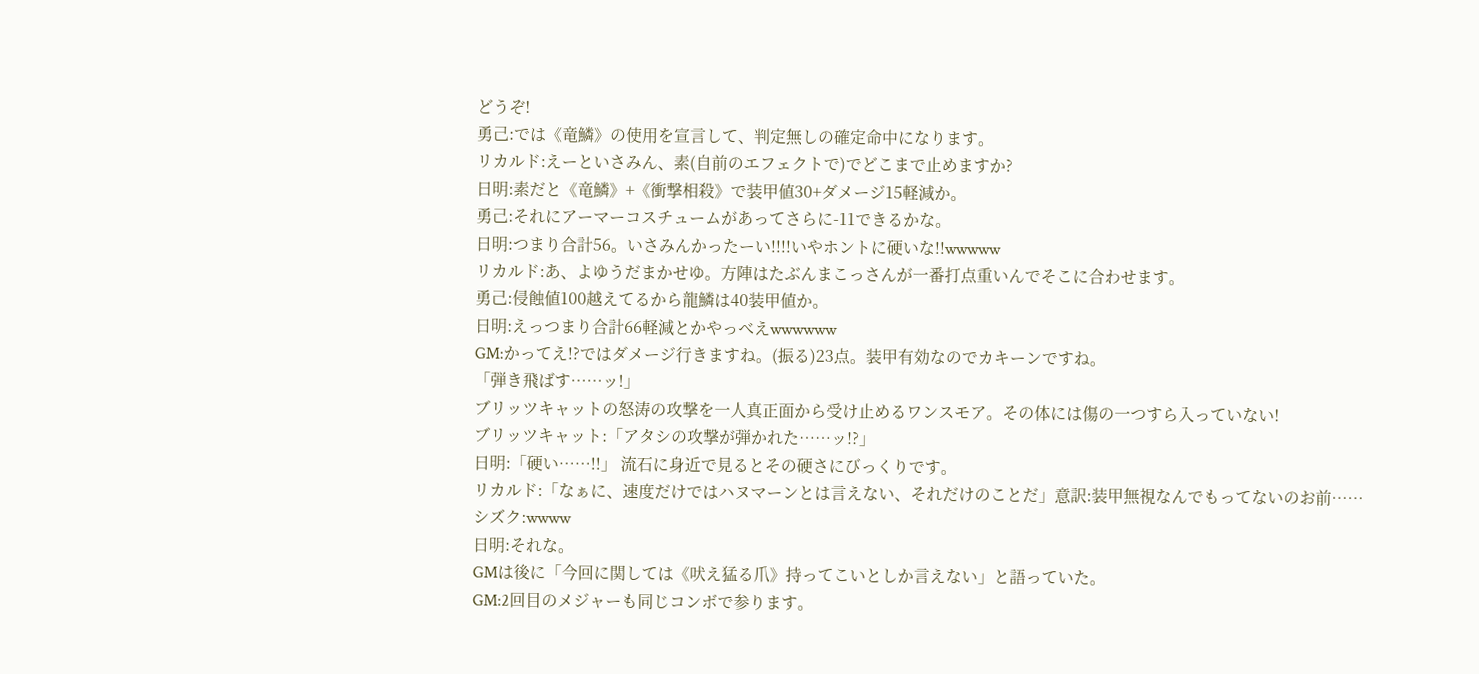どうぞ!
勇己:では《竜鱗》の使用を宣言して、判定無しの確定命中になります。
リカルド:えーといさみん、素(自前のエフェクトで)でどこまで止めますか?
日明:素だと《竜鱗》+《衝撃相殺》で装甲値30+ダメージ15軽減か。
勇己:それにアーマーコスチュームがあってさらに-11できるかな。
日明:つまり合計56。いさみんかったーい!!!!いやホントに硬いな!!wwwww
リカルド:あ、よゆうだまかせゆ。方陣はたぶんまこっさんが一番打点重いんでそこに合わせます。
勇己:侵蝕値100越えてるから龍鱗は40装甲値か。
日明:えっつまり合計66軽減とかやっべえwwwwww
GM:かってえ!?ではダメージ行きますね。(振る)23点。装甲有効なのでカキーンですね。
「弾き飛ばす……ッ!」
ブリッツキャットの怒涛の攻撃を一人真正面から受け止めるワンスモア。その体には傷の一つすら入っていない!
ブリッツキャット:「アタシの攻撃が弾かれた……ッ!?」
日明:「硬い……!!」 流石に身近で見るとその硬さにびっくりです。
リカルド:「なぁに、速度だけではハヌマーンとは言えない、それだけのことだ」意訳:装甲無視なんでもってないのお前……
シズク:wwww
日明:それな。
GMは後に「今回に関しては《吠え猛る爪》持ってこいとしか言えない」と語っていた。
GM:2回目のメジャーも同じコンボで参ります。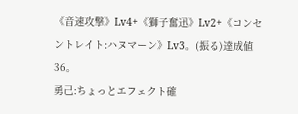《音速攻撃》Lv4+《獅子奮迅》Lv2+《コンセントレイト:ハヌマーン》Lv3。(振る)達成値36。
勇己:ちょっとエフェクト確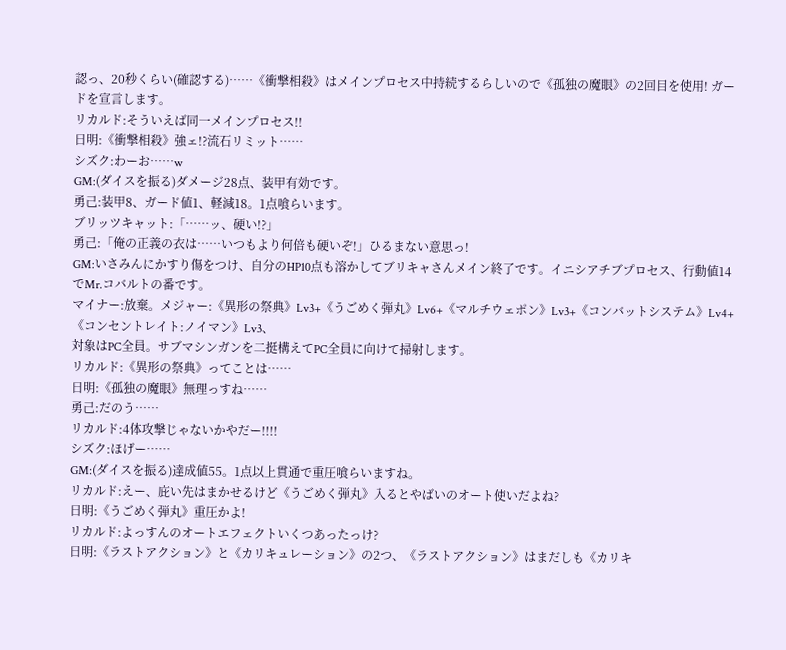認っ、20秒くらい(確認する)……《衝撃相殺》はメインプロセス中持続するらしいので《孤独の魔眼》の2回目を使用! ガードを宣言します。
リカルド:そういえば同一メインプロセス!!
日明:《衝撃相殺》強ェ!?流石リミット……
シズク:わーお……w
GM:(ダイスを振る)ダメージ28点、装甲有効です。
勇己:装甲8、ガード値1、軽減18。1点喰らいます。
ブリッツキャット:「……ッ、硬い!?」
勇己:「俺の正義の衣は……いつもより何倍も硬いぞ!」ひるまない意思っ!
GM:いさみんにかすり傷をつけ、自分のHP10点も溶かしてブリキャさんメイン終了です。イニシアチブプロセス、行動値14でMr.コバルトの番です。
マイナー:放棄。メジャー:《異形の祭典》Lv3+《うごめく弾丸》Lv6+《マルチウェポン》Lv3+《コンバットシステム》Lv4+《コンセントレイト:ノイマン》Lv3、
対象はPC全員。サブマシンガンを二挺構えてPC全員に向けて掃射します。
リカルド:《異形の祭典》ってことは……
日明:《孤独の魔眼》無理っすね……
勇己:だのう……
リカルド:4体攻撃じゃないかやだー!!!!
シズク:ほげー……
GM:(ダイスを振る)達成値55。1点以上貫通で重圧喰らいますね。
リカルド:えー、庇い先はまかせるけど《うごめく弾丸》入るとやばいのオート使いだよね?
日明:《うごめく弾丸》重圧かよ!
リカルド:よっすんのオートエフェクトいくつあったっけ?
日明:《ラストアクション》と《カリキュレーション》の2つ、《ラストアクション》はまだしも《カリキ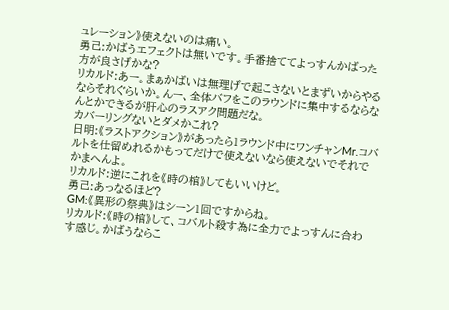ュレーション》使えないのは痛い。
勇己:かばうエフェクトは無いです。手番捨ててよっすんかばった方が良さげかな?
リカルド:あー。まぁかばいは無理げで起こさないとまずいからやるならそれぐらいか。んー、全体バフをこのラウンドに集中するならなんとかできるが肝心のラスアク問題だな。
カバーリングないとダメかこれ?
日明:《ラストアクション》があったら1ラウンド中にワンチャンMr.コバルトを仕留めれるかもってだけで使えないなら使えないでそれでかまへんよ。
リカルド:逆にこれを《時の棺》してもいいけど。
勇己:あっなるほど?
GM:《異形の祭典》はシーン1回ですからね。
リカルド:《時の棺》して、コバルト殺す為に全力でよっすんに合わす感じ。かばうならこ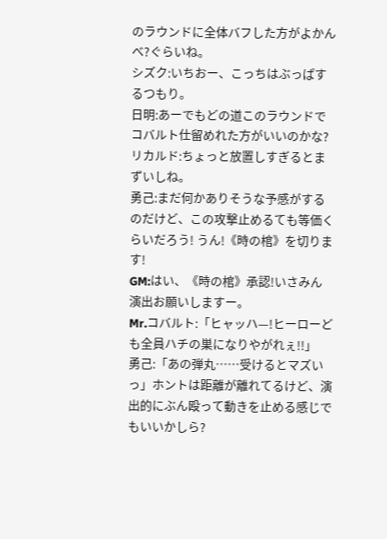のラウンドに全体バフした方がよかんべ?ぐらいね。
シズク:いちおー、こっちはぶっぱするつもり。
日明:あーでもどの道このラウンドでコバルト仕留めれた方がいいのかな?
リカルド:ちょっと放置しすぎるとまずいしね。
勇己:まだ何かありそうな予感がするのだけど、この攻撃止めるても等価くらいだろう! うん!《時の棺》を切ります!
GM:はい、《時の棺》承認!いさみん演出お願いしますー。
Mr.コバルト:「ヒャッハ—!ヒーローども全員ハチの巣になりやがれぇ!!」
勇己:「あの弾丸……受けるとマズいっ」ホントは距離が離れてるけど、演出的にぶん殴って動きを止める感じでもいいかしら?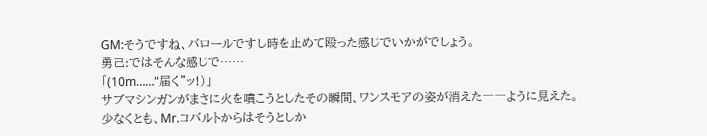GM:そうですね、バロールですし時を止めて殴った感じでいかがでしょう。
勇己:ではそんな感じで……
「(10m……"届く"ッ!)」
サブマシンガンがまさに火を噴こうとしたその瞬間、ワンスモアの姿が消えた――ように見えた。
少なくとも、Mr.コバルトからはそうとしか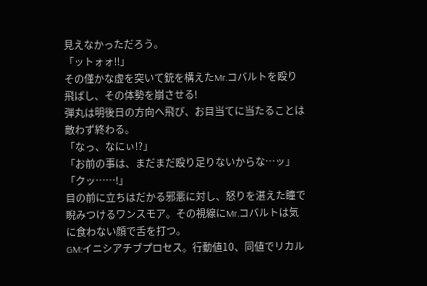見えなかっただろう。
「ットォォ!!」
その僅かな虚を突いて銃を構えたMr.コバルトを殴り飛ばし、その体勢を崩させる!
弾丸は明後日の方向へ飛び、お目当てに当たることは敵わず終わる。
「なっ、なにぃ!?」
「お前の事は、まだまだ殴り足りないからな…ッ」
「クッ……!」
目の前に立ちはだかる邪悪に対し、怒りを湛えた瞳で睨みつけるワンスモア。その視線にMr.コバルトは気に食わない顔で舌を打つ。
GM:イニシアチブプロセス。行動値10、同値でリカル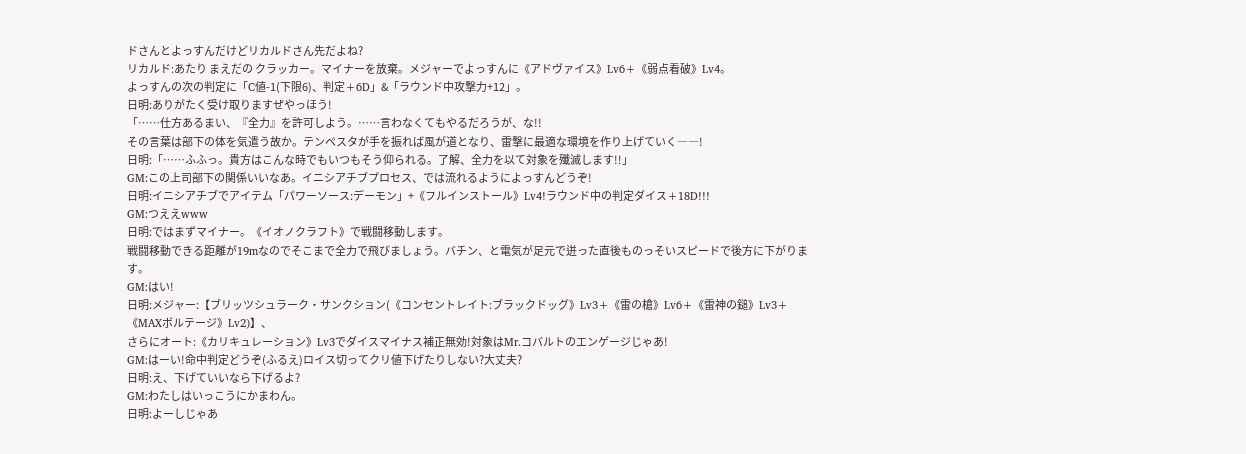ドさんとよっすんだけどリカルドさん先だよね?
リカルド:あたり まえだの クラッカー。マイナーを放棄。メジャーでよっすんに《アドヴァイス》Lv6+《弱点看破》Lv4。
よっすんの次の判定に「C値-1(下限6)、判定+6D」&「ラウンド中攻撃力+12」。
日明:ありがたく受け取りますぜやっほう!
「……仕方あるまい、『全力』を許可しよう。……言わなくてもやるだろうが、な!!
その言葉は部下の体を気遣う故か。テンペスタが手を振れば風が道となり、雷撃に最適な環境を作り上げていく――!
日明:「……ふふっ。貴方はこんな時でもいつもそう仰られる。了解、全力を以て対象を殲滅します!!」
GM:この上司部下の関係いいなあ。イニシアチブプロセス、では流れるようによっすんどうぞ!
日明:イニシアチブでアイテム「パワーソース:デーモン」+《フルインストール》Lv4!ラウンド中の判定ダイス+18D!!!
GM:つええwww
日明:ではまずマイナー。《イオノクラフト》で戦闘移動します。
戦闘移動できる距離が19mなのでそこまで全力で飛びましょう。バチン、と電気が足元で迸った直後ものっそいスピードで後方に下がります。
GM:はい!
日明:メジャー:【ブリッツシュラーク・サンクション(《コンセントレイト:ブラックドッグ》Lv3+《雷の槍》Lv6+《雷神の鎚》Lv3+《MAXボルテージ》Lv2)】、
さらにオート:《カリキュレーション》Lv3でダイスマイナス補正無効!対象はMr.コバルトのエンゲージじゃあ!
GM:はーい!命中判定どうぞ(ふるえ)ロイス切ってクリ値下げたりしない?大丈夫?
日明:え、下げていいなら下げるよ?
GM:わたしはいっこうにかまわん。
日明:よーしじゃあ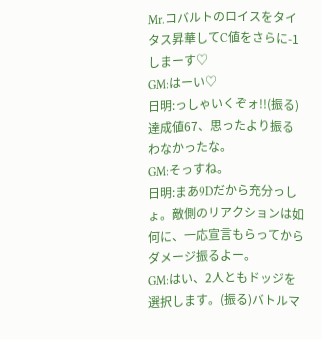Mr.コバルトのロイスをタイタス昇華してC値をさらに-1しまーす♡
GM:はーい♡
日明:っしゃいくぞォ!!(振る)達成値67、思ったより振るわなかったな。
GM:そっすね。
日明:まあ9Dだから充分っしょ。敵側のリアクションは如何に、一応宣言もらってからダメージ振るよー。
GM:はい、2人ともドッジを選択します。(振る)バトルマ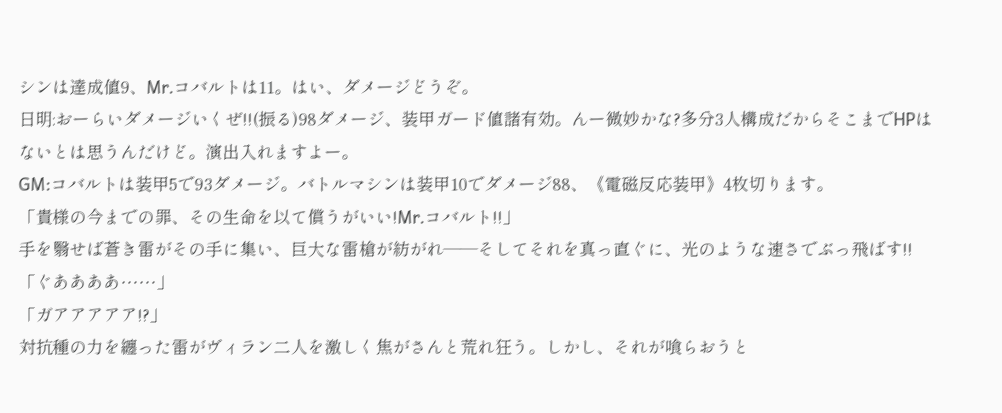シンは達成値9、Mr.コバルトは11。はい、ダメージどうぞ。
日明:おーらいダメージいくぜ!!(振る)98ダメージ、装甲ガード値諸有効。んー微妙かな?多分3人構成だからそこまでHPはないとは思うんだけど。演出入れますよー。
GM:コバルトは装甲5で93ダメージ。バトルマシンは装甲10でダメージ88、《電磁反応装甲》4枚切ります。
「貴様の今までの罪、その生命を以て償うがいい!Mr.コバルト!!」
手を翳せば蒼き雷がその手に集い、巨大な雷槍が紡がれ――そしてそれを真っ直ぐに、光のような速さでぶっ飛ばす!!
「ぐああああ……」
「ガアアアアア!?」
対抗種の力を纏った雷がヴィラン二人を激しく焦がさんと荒れ狂う。しかし、それが喰らおうと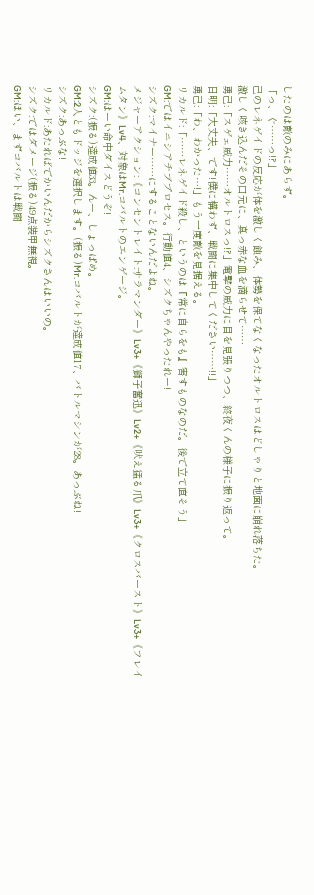したのは敵のみにあらず。
「っ、ぐ……っ!?」
己のレネゲイドの反応が体を激しく蝕み、体勢を保てなくなったオルトロスはどしゃりと地面に崩れ落ちた。
激しく咳き込んだその口元に、真っ赤な血を滴らせて……
勇己:「スゲェ威力……オルトロスっ!?」電撃の威力に目を見張りつつ、終夜くんの様子に振り返って。
日明:「大丈夫、です!僕に構わず、戦闘に集中してください……!!」
勇己:「わ、わかった…!」もう一度敵を見据える。
リカルド:「……レネゲイド殺し、というのは『常に自らをも』害すものなのだ。後で立て直そう」
GM:ではイニシアチブプロセス。行動値4、シズクちゃんやったれー!
シズク:マイナー……にすることないんだよね。
メジャーアクション:《コンセントレイト:サラマンダー》Lv3+《獅子奮迅》Lv2+《吠え猛る爪》Lv3+《クロスバースト》Lv3+《フレイムタン》Lv4、対象はMr.コバルトのエンゲージ。
GM:はーい命中ダイスどうぞ!
シズク:(振る)達成値33。んー、しょっぱめ。
GM:2人ともドッジを選択します。(振る)Mr.コバルトが達成値17、バトルマシンが28。あっぶね!
シズク:あっぶな!
リカルド:あたればでかいんだからシズクさんはいいの。
シズク:ではダメージ(振る)49点装甲無視。
GM:ほい、まずコバルトは戦闘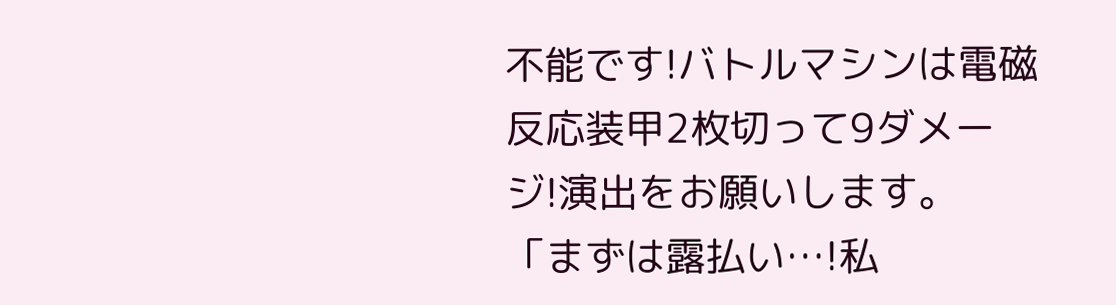不能です!バトルマシンは電磁反応装甲2枚切って9ダメージ!演出をお願いします。
「まずは露払い…!私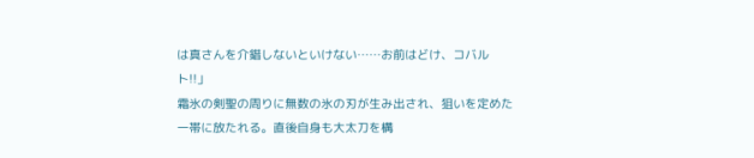は真さんを介錯しないといけない……お前はどけ、コバルト!!」
霜氷の剣聖の周りに無数の氷の刃が生み出され、狙いを定めた一帯に放たれる。直後自身も大太刀を構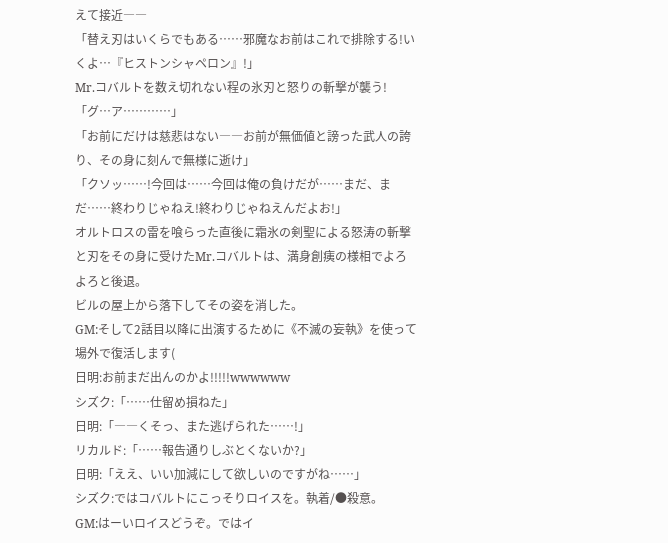えて接近――
「替え刃はいくらでもある……邪魔なお前はこれで排除する!いくよ…『ヒストンシャペロン』!」
Mr.コバルトを数え切れない程の氷刃と怒りの斬撃が襲う!
「グ…ア…………」
「お前にだけは慈悲はない――お前が無価値と謗った武人の誇り、その身に刻んで無様に逝け」
「クソッ……!今回は……今回は俺の負けだが……まだ、まだ……終わりじゃねえ!終わりじゃねえんだよお!」
オルトロスの雷を喰らった直後に霜氷の剣聖による怒涛の斬撃と刃をその身に受けたMr.コバルトは、満身創痍の様相でよろよろと後退。
ビルの屋上から落下してその姿を消した。
GM:そして2話目以降に出演するために《不滅の妄執》を使って場外で復活します(
日明:お前まだ出んのかよ!!!!!wwwwww
シズク:「……仕留め損ねた」
日明:「――くそっ、また逃げられた……!」
リカルド:「……報告通りしぶとくないか?」
日明:「ええ、いい加減にして欲しいのですがね……」
シズク:ではコバルトにこっそりロイスを。執着/●殺意。
GM:はーいロイスどうぞ。ではイ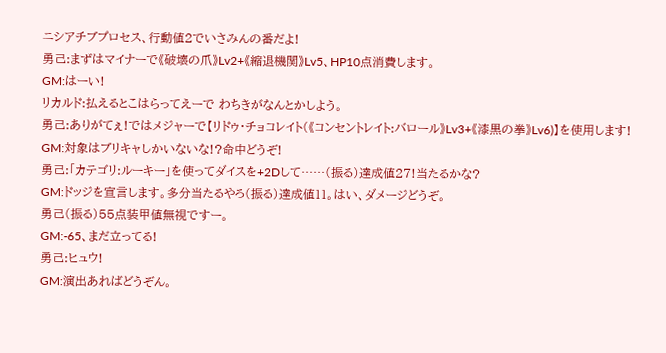ニシアチブプロセス、行動値2でいさみんの番だよ!
勇己:まずはマイナーで《破壊の爪》Lv2+《縮退機関》Lv5、HP10点消費します。
GM:はーい!
リカルド:払えるとこはらってえーで わちきがなんとかしよう。
勇己:ありがてぇ!ではメジャーで【リドゥ・チョコレイト(《コンセントレイト:バロール》Lv3+《漆黒の拳》Lv6)】を使用します!
GM:対象はブリキャしかいないな!?命中どうぞ!
勇己:「カテゴリ:ルーキー」を使ってダイスを+2Dして……(振る)達成値27!当たるかな?
GM:ドッジを宣言します。多分当たるやろ(振る)達成値11。はい、ダメージどうぞ。
勇己(振る)55点装甲値無視ですー。
GM:-65、まだ立ってる!
勇己:ヒュウ!
GM:演出あればどうぞん。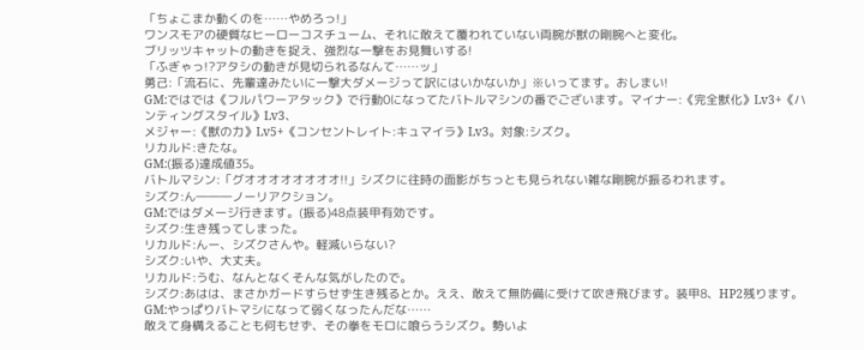「ちょこまか動くのを……やめろっ!」
ワンスモアの硬質なヒーローコスチューム、それに敢えて覆われていない両腕が獣の剛腕へと変化。
ブリッツキャットの動きを捉え、強烈な一撃をお見舞いする!
「ふぎゃっ!?アタシの動きが見切られるなんて……ッ」
勇己:「流石に、先輩達みたいに一撃大ダメージって訳にはいかないか」※いってます。おしまい!
GM:ではでは《フルパワーアタック》で行動0になってたバトルマシンの番でございます。マイナー:《完全獣化》Lv3+《ハンティングスタイル》Lv3、
メジャー:《獣の力》Lv5+《コンセントレイト:キュマイラ》Lv3。対象:シズク。
リカルド:きたな。
GM:(振る)達成値35。
バトルマシン:「グオオオオオオオオ!!」シズクに往時の面影がちっとも見られない雑な剛腕が振るわれます。
シズク:ん―――ノーリアクション。
GM:ではダメージ行きます。(振る)48点装甲有効です。
シズク:生き残ってしまった。
リカルド:んー、シズクさんや。軽減いらない?
シズク:いや、大丈夫。
リカルド:うむ、なんとなくそんな気がしたので。
シズク:あはは、まさかガードすらせず生き残るとか。ええ、敢えて無防備に受けて吹き飛びます。装甲8、HP2残ります。
GM:やっぱりバトマシになって弱くなったんだな……
敢えて身構えることも何もせず、その拳をモロに喰らうシズク。勢いよ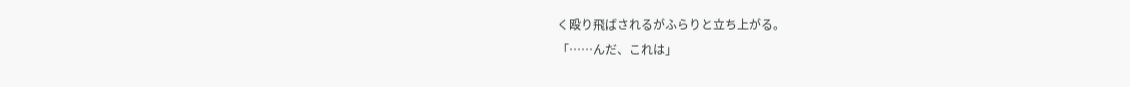く殴り飛ばされるがふらりと立ち上がる。
「……んだ、これは」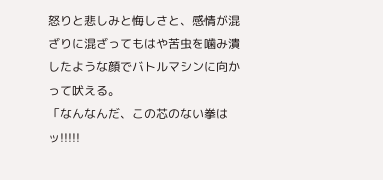怒りと悲しみと悔しさと、感情が混ざりに混ざってもはや苦虫を噛み潰したような顔でバトルマシンに向かって吠える。
「なんなんだ、この芯のない拳はッ!!!!!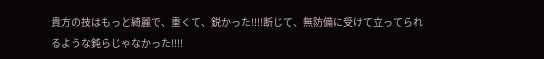貴方の技はもっと綺麗で、重くて、鋭かった!!!!断じて、無防備に受けて立ってられるような鈍らじゃなかった!!!!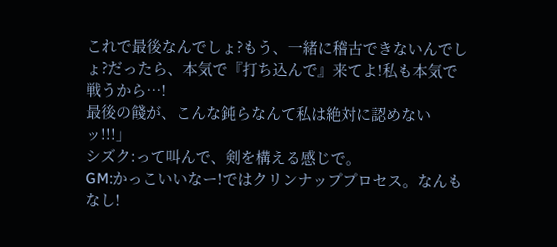これで最後なんでしょ?もう、一緒に稽古できないんでしょ?だったら、本気で『打ち込んで』来てよ!私も本気で戦うから…!
最後の餞が、こんな鈍らなんて私は絶対に認めないッ!!!」
シズク:って叫んで、剣を構える感じで。
GM:かっこいいなー!ではクリンナッププロセス。なんもなし!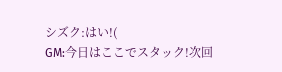シズク:はい!(
GM:今日はここでスタック!次回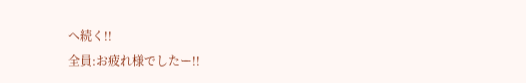へ続く!!
全員:お疲れ様でしたー!!